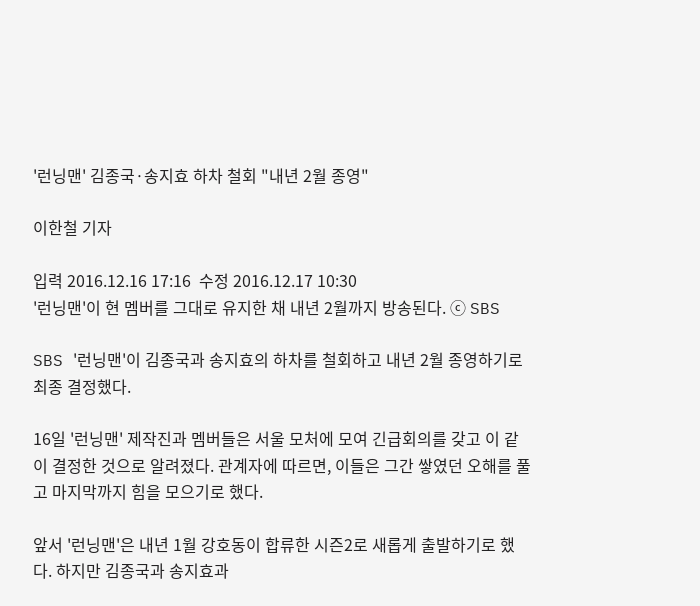'런닝맨' 김종국·송지효 하차 철회 "내년 2월 종영"

이한철 기자

입력 2016.12.16 17:16  수정 2016.12.17 10:30
'런닝맨'이 현 멤버를 그대로 유지한 채 내년 2월까지 방송된다. ⓒ SBS

SBS '런닝맨'이 김종국과 송지효의 하차를 철회하고 내년 2월 종영하기로 최종 결정했다.

16일 '런닝맨' 제작진과 멤버들은 서울 모처에 모여 긴급회의를 갖고 이 같이 결정한 것으로 알려졌다. 관계자에 따르면, 이들은 그간 쌓였던 오해를 풀고 마지막까지 힘을 모으기로 했다.

앞서 '런닝맨'은 내년 1월 강호동이 합류한 시즌2로 새롭게 출발하기로 했다. 하지만 김종국과 송지효과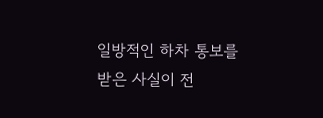일방적인 하차 통보를 받은 사실이 전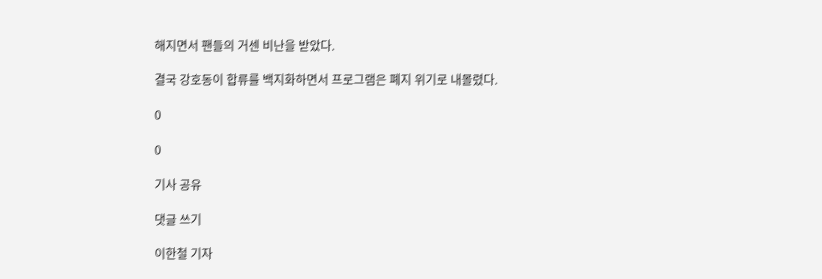해지면서 팬들의 거센 비난을 받았다.

결국 강호동이 합류를 백지화하면서 프로그램은 폐지 위기로 내몰렸다.

0

0

기사 공유

댓글 쓰기

이한철 기자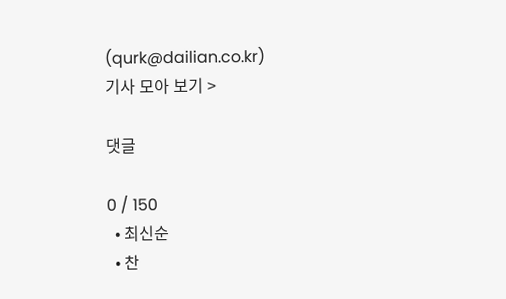(qurk@dailian.co.kr)
기사 모아 보기 >

댓글

0 / 150
  • 최신순
  • 찬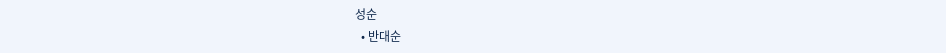성순
  • 반대순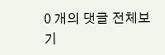0 개의 댓글 전체보기